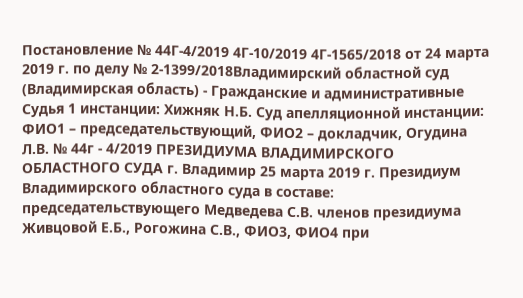Постановление № 44Г-4/2019 4Г-10/2019 4Г-1565/2018 от 24 марта 2019 г. по делу № 2-1399/2018Владимирский областной суд (Владимирская область) - Гражданские и административные Судья 1 инстанции: Хижняк Н.Б. Суд апелляционной инстанции: ФИО1 – председательствующий, ФИО2 – докладчик, Огудина Л.В. № 44г - 4/2019 ПРЕЗИДИУМА ВЛАДИМИРСКОГО ОБЛАСТНОГО СУДА г. Владимир 25 марта 2019 г. Президиум Владимирского областного суда в составе: председательствующего Медведева С.В. членов президиума Живцовой Е.Б., Рогожина С.В., ФИО3, ФИО4 при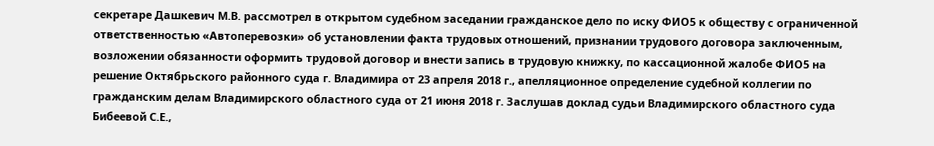секретаре Дашкевич М.В. рассмотрел в открытом судебном заседании гражданское дело по иску ФИО5 к обществу с ограниченной ответственностью «Автоперевозки» об установлении факта трудовых отношений, признании трудового договора заключенным, возложении обязанности оформить трудовой договор и внести запись в трудовую книжку, по кассационной жалобе ФИО5 на решение Октябрьского районного суда г. Владимира от 23 апреля 2018 г., апелляционное определение судебной коллегии по гражданским делам Владимирского областного суда от 21 июня 2018 г. Заслушав доклад судьи Владимирского областного суда Бибеевой С.Е.,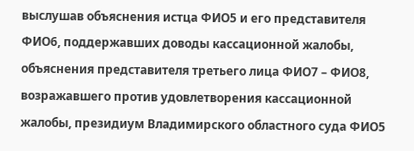выслушав объяснения истца ФИО5 и его представителя ФИО6, поддержавших доводы кассационной жалобы, объяснения представителя третьего лица ФИО7 – ФИО8, возражавшего против удовлетворения кассационной жалобы, президиум Владимирского областного суда ФИО5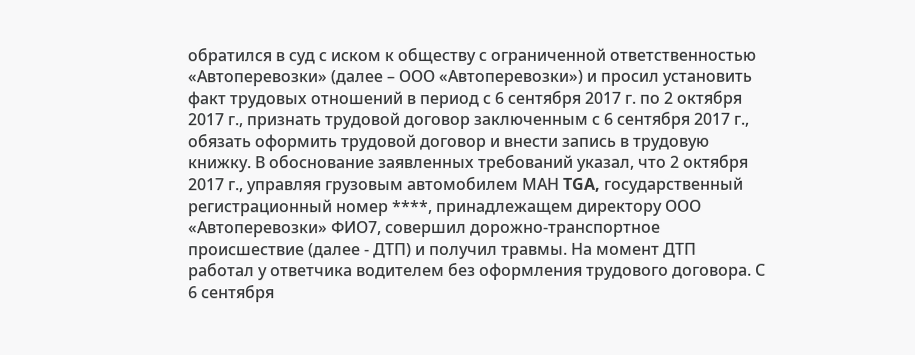обратился в суд с иском к обществу с ограниченной ответственностью «Автоперевозки» (далее – ООО «Автоперевозки») и просил установить факт трудовых отношений в период с 6 сентября 2017 г. по 2 октября 2017 г., признать трудовой договор заключенным с 6 сентября 2017 г., обязать оформить трудовой договор и внести запись в трудовую книжку. В обоснование заявленных требований указал, что 2 октября 2017 г., управляя грузовым автомобилем МАН TGA, государственный регистрационный номер ****, принадлежащем директору ООО «Автоперевозки» ФИО7, совершил дорожно-транспортное происшествие (далее - ДТП) и получил травмы. На момент ДТП работал у ответчика водителем без оформления трудового договора. С 6 сентября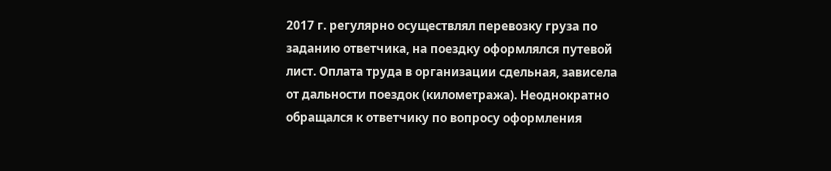2017 г. регулярно осуществлял перевозку груза по заданию ответчика, на поездку оформлялся путевой лист. Оплата труда в организации сдельная, зависела от дальности поездок (километража). Неоднократно обращался к ответчику по вопросу оформления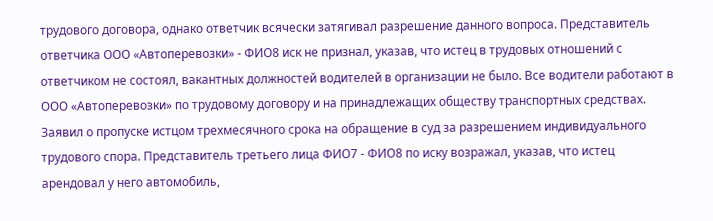трудового договора, однако ответчик всячески затягивал разрешение данного вопроса. Представитель ответчика ООО «Автоперевозки» - ФИО8 иск не признал, указав, что истец в трудовых отношений с ответчиком не состоял, вакантных должностей водителей в организации не было. Все водители работают в ООО «Автоперевозки» по трудовому договору и на принадлежащих обществу транспортных средствах. Заявил о пропуске истцом трехмесячного срока на обращение в суд за разрешением индивидуального трудового спора. Представитель третьего лица ФИО7 - ФИО8 по иску возражал, указав, что истец арендовал у него автомобиль,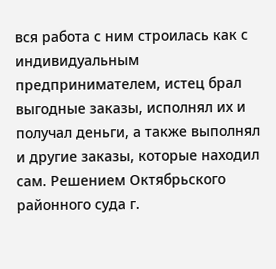вся работа с ним строилась как с индивидуальным предпринимателем, истец брал выгодные заказы, исполнял их и получал деньги, а также выполнял и другие заказы, которые находил сам. Решением Октябрьского районного суда г.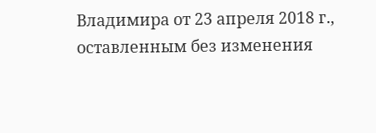Владимира от 23 апреля 2018 г., оставленным без изменения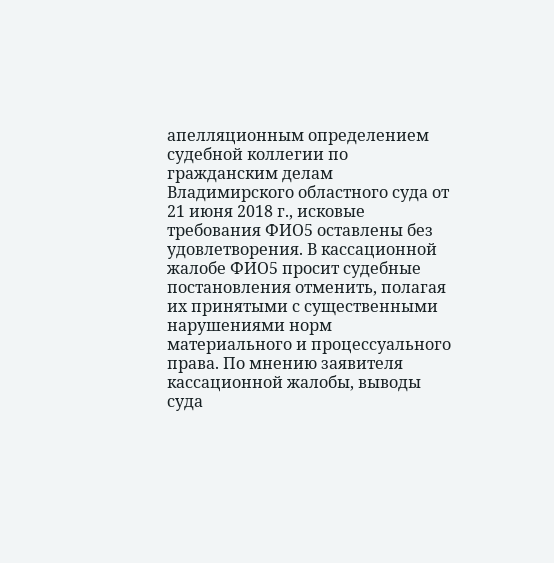апелляционным определением судебной коллегии по гражданским делам Владимирского областного суда от 21 июня 2018 г., исковые требования ФИО5 оставлены без удовлетворения. В кассационной жалобе ФИО5 просит судебные постановления отменить, полагая их принятыми с существенными нарушениями норм материального и процессуального права. По мнению заявителя кассационной жалобы, выводы суда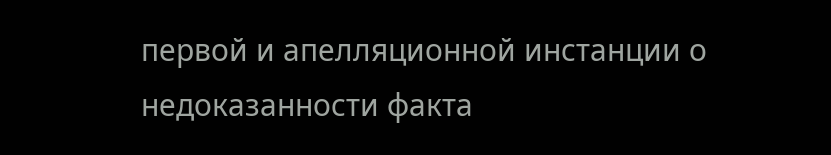первой и апелляционной инстанции о недоказанности факта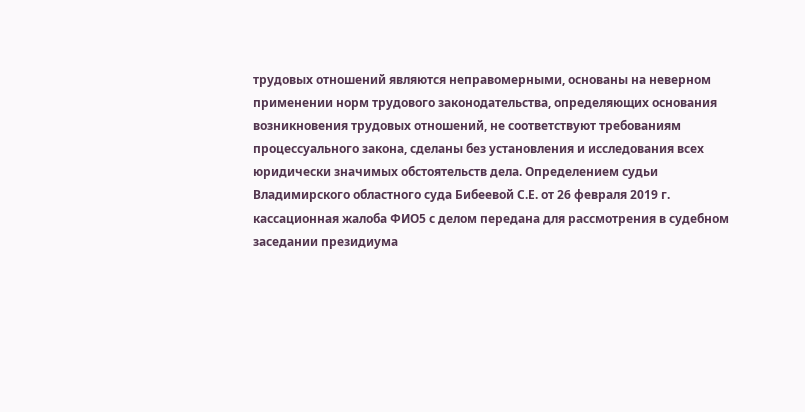трудовых отношений являются неправомерными, основаны на неверном применении норм трудового законодательства, определяющих основания возникновения трудовых отношений, не соответствуют требованиям процессуального закона, сделаны без установления и исследования всех юридически значимых обстоятельств дела. Определением судьи Владимирского областного суда Бибеевой С.Е. от 26 февраля 2019 г. кассационная жалоба ФИО5 с делом передана для рассмотрения в судебном заседании президиума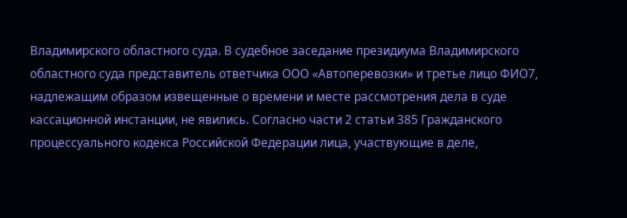Владимирского областного суда. В судебное заседание президиума Владимирского областного суда представитель ответчика ООО «Автоперевозки» и третье лицо ФИО7, надлежащим образом извещенные о времени и месте рассмотрения дела в суде кассационной инстанции, не явились. Согласно части 2 статьи 385 Гражданского процессуального кодекса Российской Федерации лица, участвующие в деле,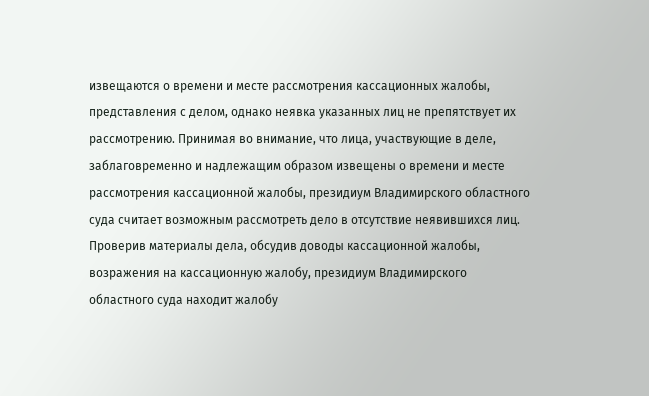извещаются о времени и месте рассмотрения кассационных жалобы, представления с делом, однако неявка указанных лиц не препятствует их рассмотрению. Принимая во внимание, что лица, участвующие в деле, заблаговременно и надлежащим образом извещены о времени и месте рассмотрения кассационной жалобы, президиум Владимирского областного суда считает возможным рассмотреть дело в отсутствие неявившихся лиц. Проверив материалы дела, обсудив доводы кассационной жалобы, возражения на кассационную жалобу, президиум Владимирского областного суда находит жалобу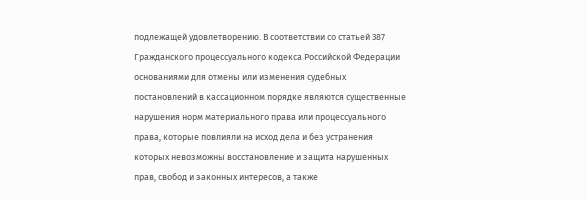подлежащей удовлетворению. В соответствии со статьей 387 Гражданского процессуального кодекса Российской Федерации основаниями для отмены или изменения судебных постановлений в кассационном порядке являются существенные нарушения норм материального права или процессуального права, которые повлияли на исход дела и без устранения которых невозможны восстановление и защита нарушенных прав, свобод и законных интересов, а также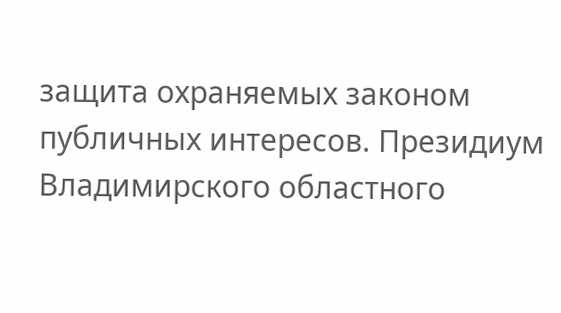защита охраняемых законом публичных интересов. Президиум Владимирского областного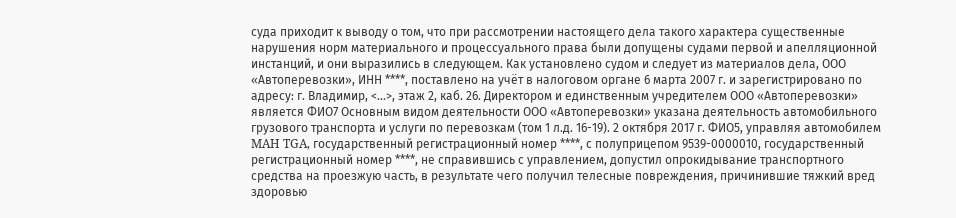суда приходит к выводу о том, что при рассмотрении настоящего дела такого характера существенные нарушения норм материального и процессуального права были допущены судами первой и апелляционной инстанций, и они выразились в следующем. Как установлено судом и следует из материалов дела, ООО «Автоперевозки», ИНН ****, поставлено на учёт в налоговом органе 6 марта 2007 г. и зарегистрировано по адресу: г. Владимир, <...>, этаж 2, каб. 26. Директором и единственным учредителем ООО «Автоперевозки» является ФИО7 Основным видом деятельности ООО «Автоперевозки» указана деятельность автомобильного грузового транспорта и услуги по перевозкам (том 1 л.д. 16-19). 2 октября 2017 г. ФИО5, управляя автомобилем MAH TGA, государственный регистрационный номер ****, с полуприцепом 9539-0000010, государственный регистрационный номер ****, не справившись с управлением, допустил опрокидывание транспортного средства на проезжую часть, в результате чего получил телесные повреждения, причинившие тяжкий вред здоровью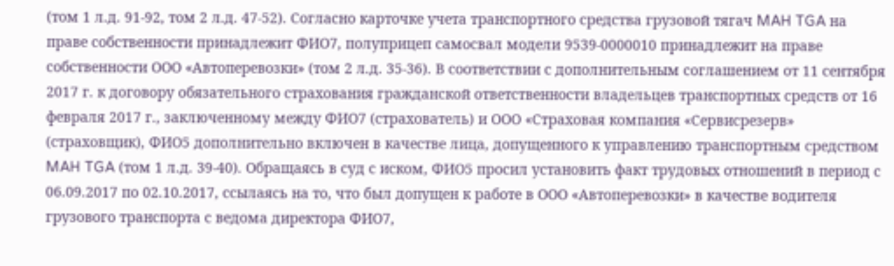(том 1 л.д. 91-92, том 2 л.д. 47-52). Согласно карточке учета транспортного средства грузовой тягач MAH TGA на праве собственности принадлежит ФИО7, полуприцеп самосвал модели 9539-0000010 принадлежит на праве собственности ООО «Автоперевозки» (том 2 л.д. 35-36). В соответствии с дополнительным соглашением от 11 сентября 2017 г. к договору обязательного страхования гражданской ответственности владельцев транспортных средств от 16 февраля 2017 г., заключенному между ФИО7 (страхователь) и ООО «Страховая компания «Сервисрезерв» (страховщик), ФИО5 дополнительно включен в качестве лица, допущенного к управлению транспортным средством MAH TGA (том 1 л.д. 39-40). Обращаясь в суд с иском, ФИО5 просил установить факт трудовых отношений в период с 06.09.2017 по 02.10.2017, ссылаясь на то, что был допущен к работе в ООО «Автоперевозки» в качестве водителя грузового транспорта с ведома директора ФИО7,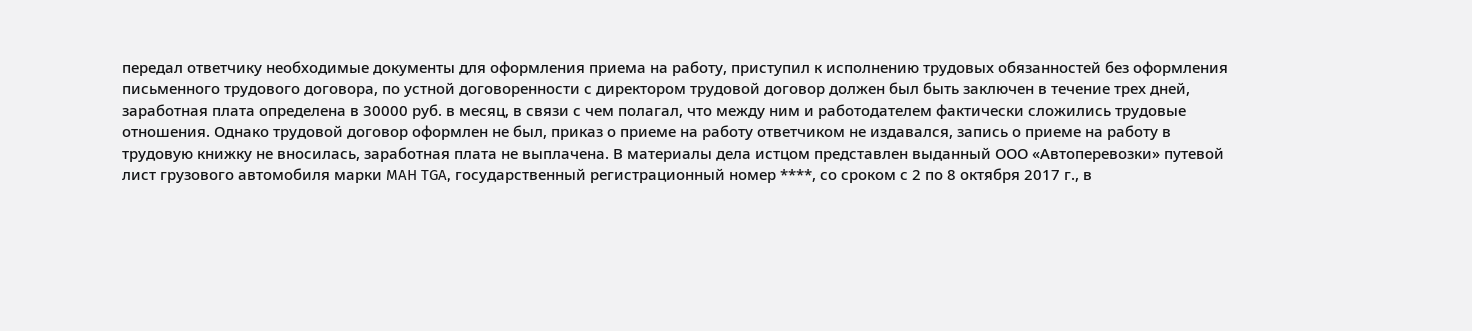передал ответчику необходимые документы для оформления приема на работу, приступил к исполнению трудовых обязанностей без оформления письменного трудового договора, по устной договоренности с директором трудовой договор должен был быть заключен в течение трех дней, заработная плата определена в 30000 руб. в месяц, в связи с чем полагал, что между ним и работодателем фактически сложились трудовые отношения. Однако трудовой договор оформлен не был, приказ о приеме на работу ответчиком не издавался, запись о приеме на работу в трудовую книжку не вносилась, заработная плата не выплачена. В материалы дела истцом представлен выданный ООО «Автоперевозки» путевой лист грузового автомобиля марки MAH TGA, государственный регистрационный номер ****, со сроком с 2 по 8 октября 2017 г., в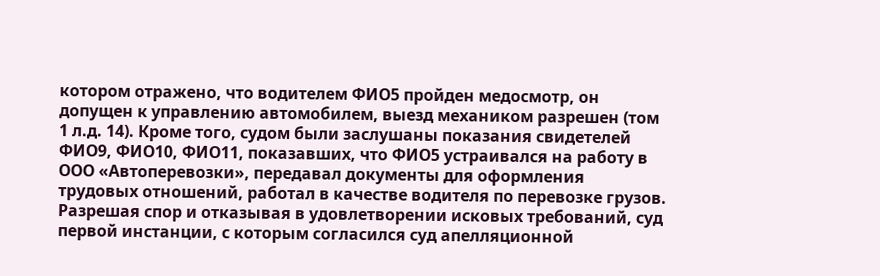котором отражено, что водителем ФИО5 пройден медосмотр, он допущен к управлению автомобилем, выезд механиком разрешен (том 1 л.д. 14). Кроме того, судом были заслушаны показания свидетелей ФИО9, ФИО10, ФИО11, показавших, что ФИО5 устраивался на работу в ООО «Автоперевозки», передавал документы для оформления трудовых отношений, работал в качестве водителя по перевозке грузов. Разрешая спор и отказывая в удовлетворении исковых требований, суд первой инстанции, с которым согласился суд апелляционной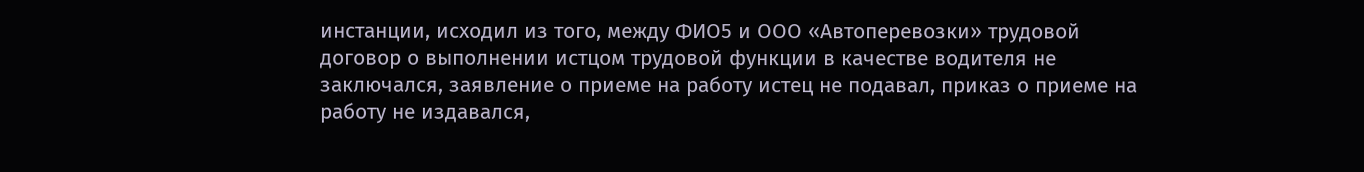инстанции, исходил из того, между ФИО5 и ООО «Автоперевозки» трудовой договор о выполнении истцом трудовой функции в качестве водителя не заключался, заявление о приеме на работу истец не подавал, приказ о приеме на работу не издавался,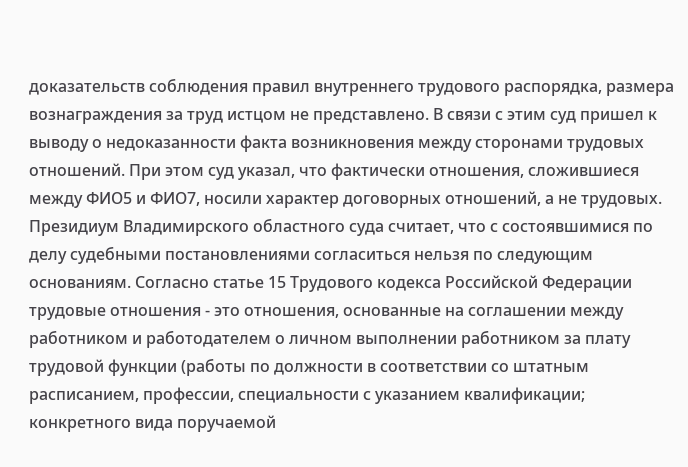доказательств соблюдения правил внутреннего трудового распорядка, размера вознаграждения за труд истцом не представлено. В связи с этим суд пришел к выводу о недоказанности факта возникновения между сторонами трудовых отношений. При этом суд указал, что фактически отношения, сложившиеся между ФИО5 и ФИО7, носили характер договорных отношений, а не трудовых. Президиум Владимирского областного суда считает, что с состоявшимися по делу судебными постановлениями согласиться нельзя по следующим основаниям. Согласно статье 15 Трудового кодекса Российской Федерации трудовые отношения - это отношения, основанные на соглашении между работником и работодателем о личном выполнении работником за плату трудовой функции (работы по должности в соответствии со штатным расписанием, профессии, специальности с указанием квалификации; конкретного вида поручаемой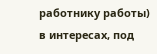работнику работы) в интересах, под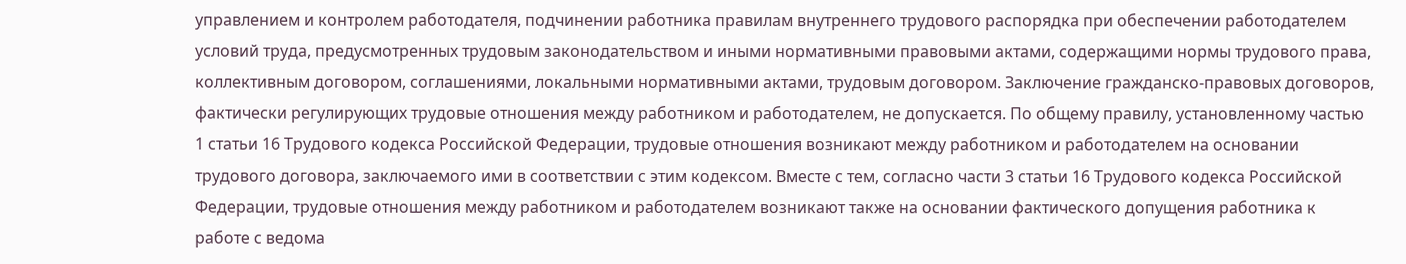управлением и контролем работодателя, подчинении работника правилам внутреннего трудового распорядка при обеспечении работодателем условий труда, предусмотренных трудовым законодательством и иными нормативными правовыми актами, содержащими нормы трудового права, коллективным договором, соглашениями, локальными нормативными актами, трудовым договором. Заключение гражданско-правовых договоров, фактически регулирующих трудовые отношения между работником и работодателем, не допускается. По общему правилу, установленному частью 1 статьи 16 Трудового кодекса Российской Федерации, трудовые отношения возникают между работником и работодателем на основании трудового договора, заключаемого ими в соответствии с этим кодексом. Вместе с тем, согласно части 3 статьи 16 Трудового кодекса Российской Федерации, трудовые отношения между работником и работодателем возникают также на основании фактического допущения работника к работе с ведома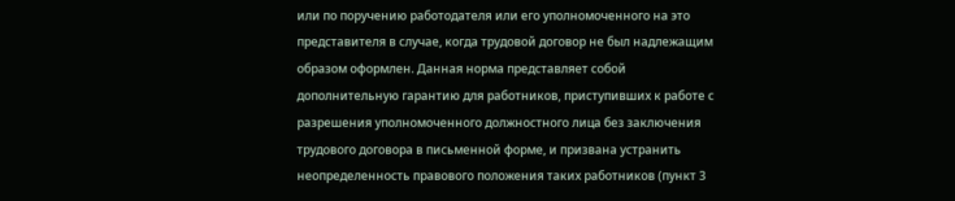или по поручению работодателя или его уполномоченного на это представителя в случае, когда трудовой договор не был надлежащим образом оформлен. Данная норма представляет собой дополнительную гарантию для работников, приступивших к работе с разрешения уполномоченного должностного лица без заключения трудового договора в письменной форме, и призвана устранить неопределенность правового положения таких работников (пункт 3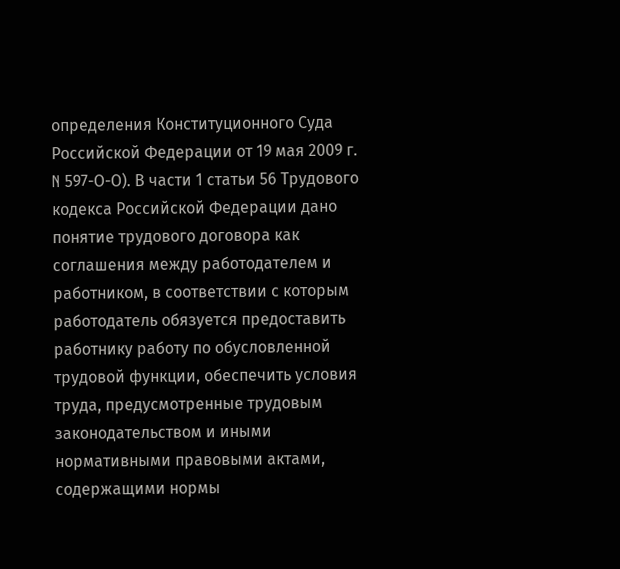определения Конституционного Суда Российской Федерации от 19 мая 2009 г. N 597-О-О). В части 1 статьи 56 Трудового кодекса Российской Федерации дано понятие трудового договора как соглашения между работодателем и работником, в соответствии с которым работодатель обязуется предоставить работнику работу по обусловленной трудовой функции, обеспечить условия труда, предусмотренные трудовым законодательством и иными нормативными правовыми актами, содержащими нормы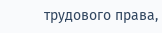трудового права,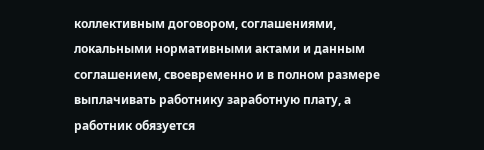коллективным договором, соглашениями, локальными нормативными актами и данным соглашением, своевременно и в полном размере выплачивать работнику заработную плату, а работник обязуется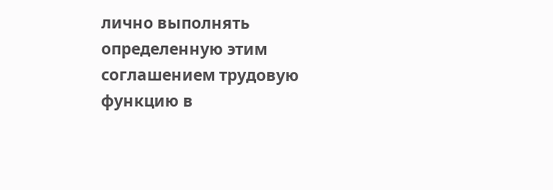лично выполнять определенную этим соглашением трудовую функцию в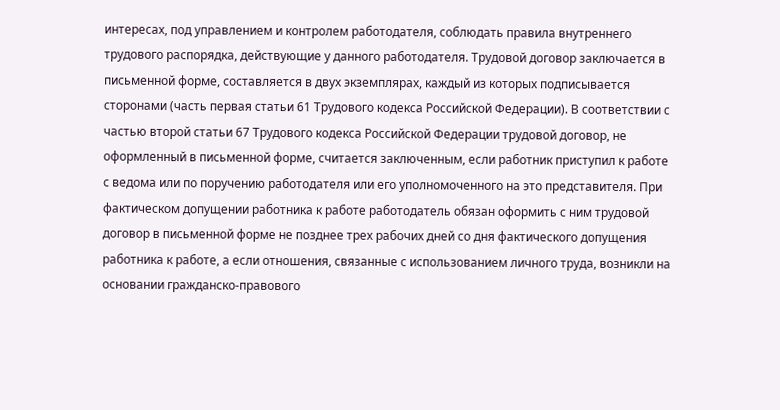интересах, под управлением и контролем работодателя, соблюдать правила внутреннего трудового распорядка, действующие у данного работодателя. Трудовой договор заключается в письменной форме, составляется в двух экземплярах, каждый из которых подписывается сторонами (часть первая статьи 61 Трудового кодекса Российской Федерации). В соответствии с частью второй статьи 67 Трудового кодекса Российской Федерации трудовой договор, не оформленный в письменной форме, считается заключенным, если работник приступил к работе с ведома или по поручению работодателя или его уполномоченного на это представителя. При фактическом допущении работника к работе работодатель обязан оформить с ним трудовой договор в письменной форме не позднее трех рабочих дней со дня фактического допущения работника к работе, а если отношения, связанные с использованием личного труда, возникли на основании гражданско-правового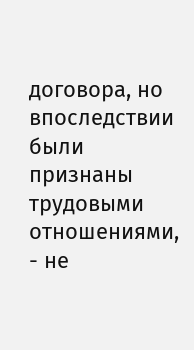договора, но впоследствии были признаны трудовыми отношениями, - не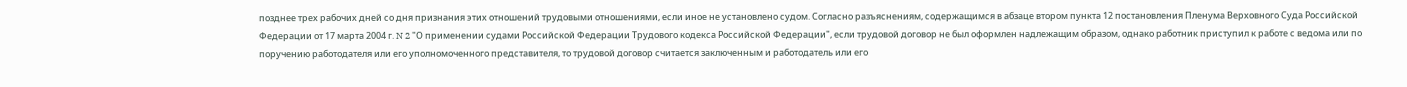позднее трех рабочих дней со дня признания этих отношений трудовыми отношениями, если иное не установлено судом. Согласно разъяснениям, содержащимся в абзаце втором пункта 12 постановления Пленума Верховного Суда Российской Федерации от 17 марта 2004 г. N 2 "О применении судами Российской Федерации Трудового кодекса Российской Федерации", если трудовой договор не был оформлен надлежащим образом, однако работник приступил к работе с ведома или по поручению работодателя или его уполномоченного представителя, то трудовой договор считается заключенным и работодатель или его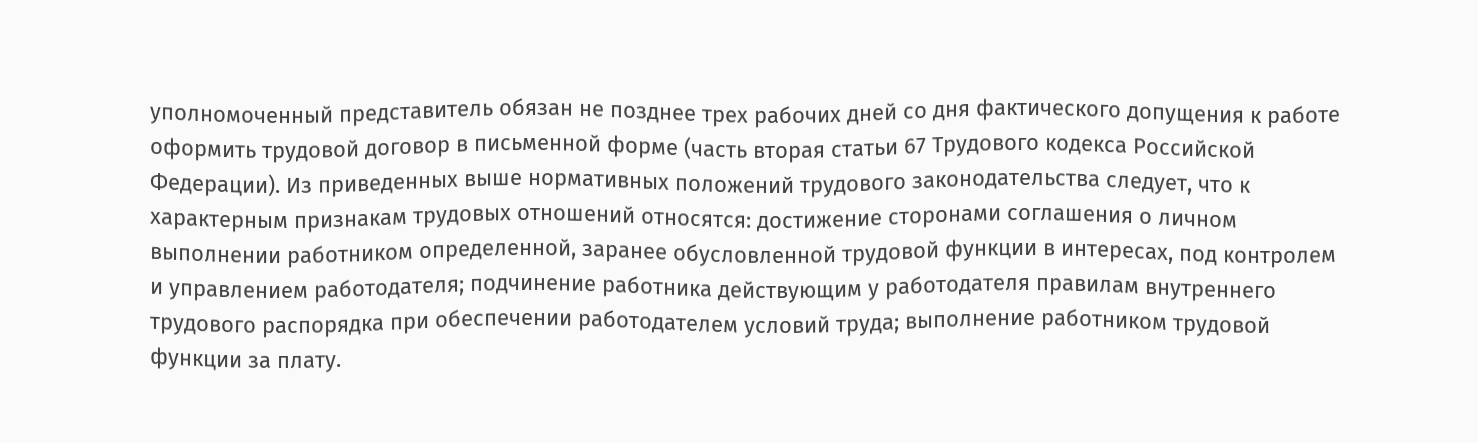уполномоченный представитель обязан не позднее трех рабочих дней со дня фактического допущения к работе оформить трудовой договор в письменной форме (часть вторая статьи 67 Трудового кодекса Российской Федерации). Из приведенных выше нормативных положений трудового законодательства следует, что к характерным признакам трудовых отношений относятся: достижение сторонами соглашения о личном выполнении работником определенной, заранее обусловленной трудовой функции в интересах, под контролем и управлением работодателя; подчинение работника действующим у работодателя правилам внутреннего трудового распорядка при обеспечении работодателем условий труда; выполнение работником трудовой функции за плату.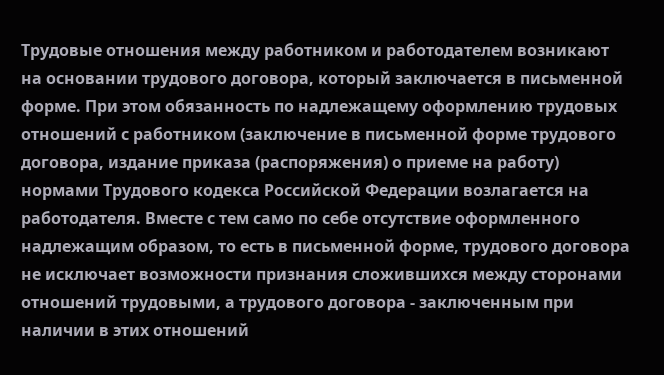Трудовые отношения между работником и работодателем возникают на основании трудового договора, который заключается в письменной форме. При этом обязанность по надлежащему оформлению трудовых отношений с работником (заключение в письменной форме трудового договора, издание приказа (распоряжения) о приеме на работу) нормами Трудового кодекса Российской Федерации возлагается на работодателя. Вместе с тем само по себе отсутствие оформленного надлежащим образом, то есть в письменной форме, трудового договора не исключает возможности признания сложившихся между сторонами отношений трудовыми, а трудового договора - заключенным при наличии в этих отношений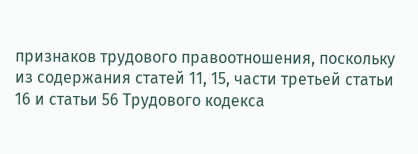признаков трудового правоотношения, поскольку из содержания статей 11, 15, части третьей статьи 16 и статьи 56 Трудового кодекса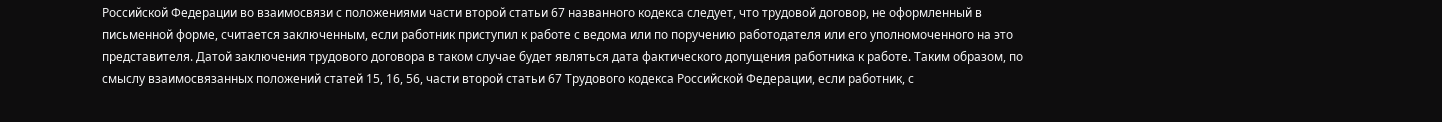Российской Федерации во взаимосвязи с положениями части второй статьи 67 названного кодекса следует, что трудовой договор, не оформленный в письменной форме, считается заключенным, если работник приступил к работе с ведома или по поручению работодателя или его уполномоченного на это представителя. Датой заключения трудового договора в таком случае будет являться дата фактического допущения работника к работе. Таким образом, по смыслу взаимосвязанных положений статей 15, 16, 56, части второй статьи 67 Трудового кодекса Российской Федерации, если работник, с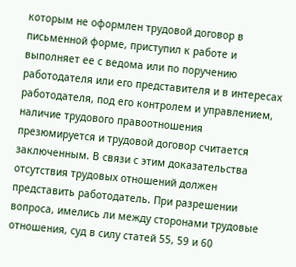которым не оформлен трудовой договор в письменной форме, приступил к работе и выполняет ее с ведома или по поручению работодателя или его представителя и в интересах работодателя, под его контролем и управлением, наличие трудового правоотношения презюмируется и трудовой договор считается заключенным. В связи с этим доказательства отсутствия трудовых отношений должен представить работодатель. При разрешении вопроса, имелись ли между сторонами трудовые отношения, суд в силу статей 55, 59 и 60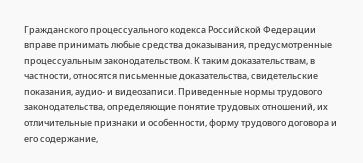Гражданского процессуального кодекса Российской Федерации вправе принимать любые средства доказывания, предусмотренные процессуальным законодательством. К таким доказательствам, в частности, относятся письменные доказательства, свидетельские показания, аудио- и видеозаписи. Приведенные нормы трудового законодательства, определяющие понятие трудовых отношений, их отличительные признаки и особенности, форму трудового договора и его содержание,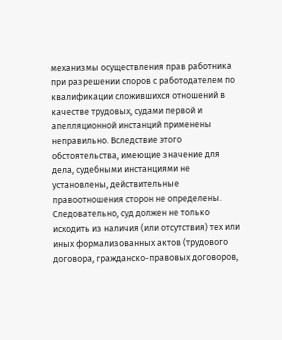механизмы осуществления прав работника при разрешении споров с работодателем по квалификации сложившихся отношений в качестве трудовых, судами первой и апелляционной инстанций применены неправильно. Вследствие этого обстоятельства, имеющие значение для дела, судебными инстанциями не установлены, действительные правоотношения сторон не определены. Следовательно, суд должен не только исходить из наличия (или отсутствия) тех или иных формализованных актов (трудового договора, гражданско-правовых договоров,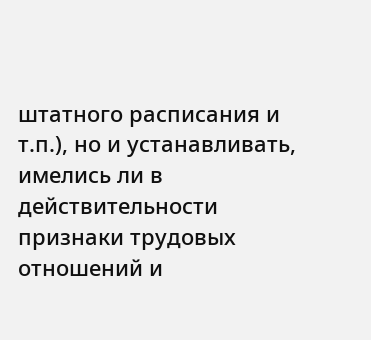штатного расписания и т.п.), но и устанавливать, имелись ли в действительности признаки трудовых отношений и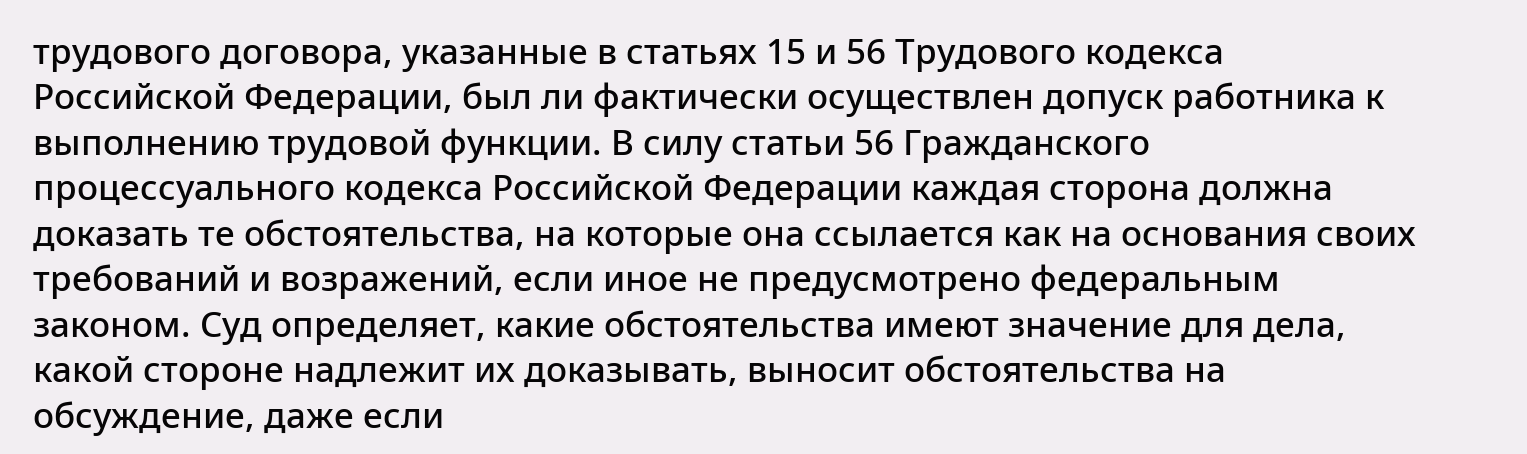трудового договора, указанные в статьях 15 и 56 Трудового кодекса Российской Федерации, был ли фактически осуществлен допуск работника к выполнению трудовой функции. В силу статьи 56 Гражданского процессуального кодекса Российской Федерации каждая сторона должна доказать те обстоятельства, на которые она ссылается как на основания своих требований и возражений, если иное не предусмотрено федеральным законом. Суд определяет, какие обстоятельства имеют значение для дела, какой стороне надлежит их доказывать, выносит обстоятельства на обсуждение, даже если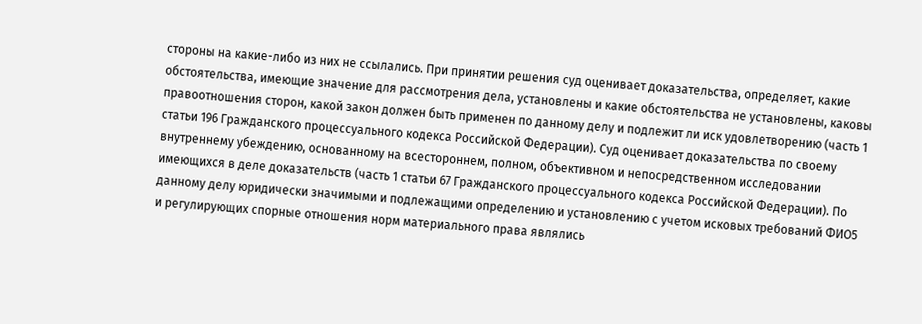стороны на какие-либо из них не ссылались. При принятии решения суд оценивает доказательства, определяет, какие обстоятельства, имеющие значение для рассмотрения дела, установлены и какие обстоятельства не установлены, каковы правоотношения сторон, какой закон должен быть применен по данному делу и подлежит ли иск удовлетворению (часть 1 статьи 196 Гражданского процессуального кодекса Российской Федерации). Суд оценивает доказательства по своему внутреннему убеждению, основанному на всестороннем, полном, объективном и непосредственном исследовании имеющихся в деле доказательств (часть 1 статьи 67 Гражданского процессуального кодекса Российской Федерации). По данному делу юридически значимыми и подлежащими определению и установлению с учетом исковых требований ФИО5 и регулирующих спорные отношения норм материального права являлись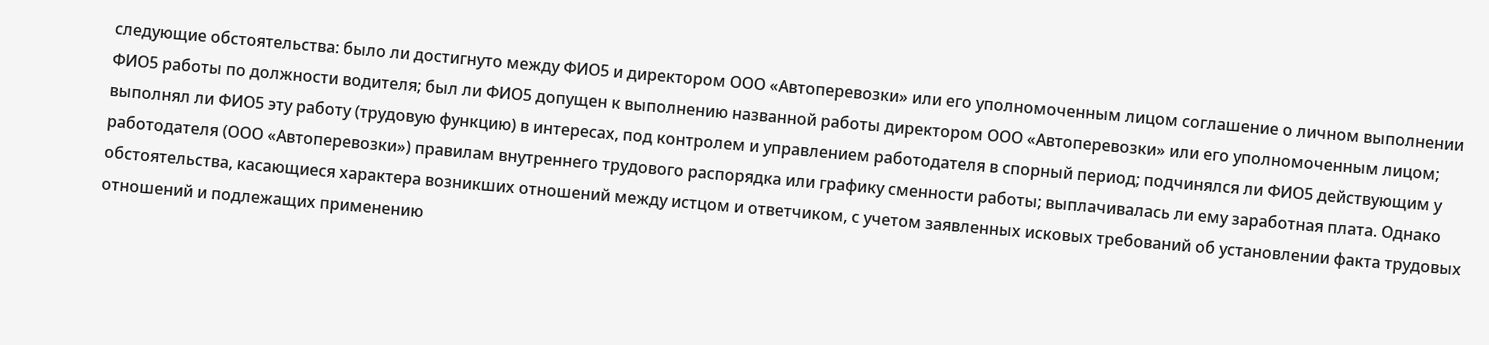следующие обстоятельства: было ли достигнуто между ФИО5 и директором ООО «Автоперевозки» или его уполномоченным лицом соглашение о личном выполнении ФИО5 работы по должности водителя; был ли ФИО5 допущен к выполнению названной работы директором ООО «Автоперевозки» или его уполномоченным лицом; выполнял ли ФИО5 эту работу (трудовую функцию) в интересах, под контролем и управлением работодателя в спорный период; подчинялся ли ФИО5 действующим у работодателя (ООО «Автоперевозки») правилам внутреннего трудового распорядка или графику сменности работы; выплачивалась ли ему заработная плата. Однако обстоятельства, касающиеся характера возникших отношений между истцом и ответчиком, с учетом заявленных исковых требований об установлении факта трудовых отношений и подлежащих применению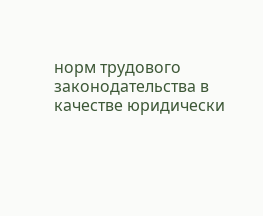норм трудового законодательства в качестве юридически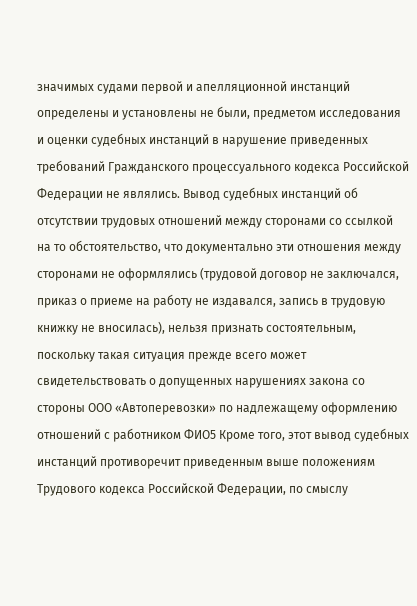значимых судами первой и апелляционной инстанций определены и установлены не были, предметом исследования и оценки судебных инстанций в нарушение приведенных требований Гражданского процессуального кодекса Российской Федерации не являлись. Вывод судебных инстанций об отсутствии трудовых отношений между сторонами со ссылкой на то обстоятельство, что документально эти отношения между сторонами не оформлялись (трудовой договор не заключался, приказ о приеме на работу не издавался, запись в трудовую книжку не вносилась), нельзя признать состоятельным, поскольку такая ситуация прежде всего может свидетельствовать о допущенных нарушениях закона со стороны ООО «Автоперевозки» по надлежащему оформлению отношений с работником ФИО5 Кроме того, этот вывод судебных инстанций противоречит приведенным выше положениям Трудового кодекса Российской Федерации, по смыслу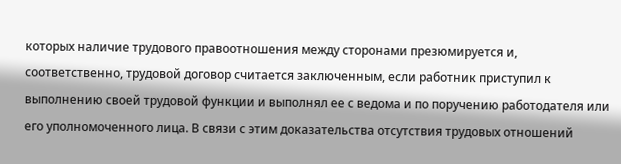которых наличие трудового правоотношения между сторонами презюмируется и, соответственно, трудовой договор считается заключенным, если работник приступил к выполнению своей трудовой функции и выполнял ее с ведома и по поручению работодателя или его уполномоченного лица. В связи с этим доказательства отсутствия трудовых отношений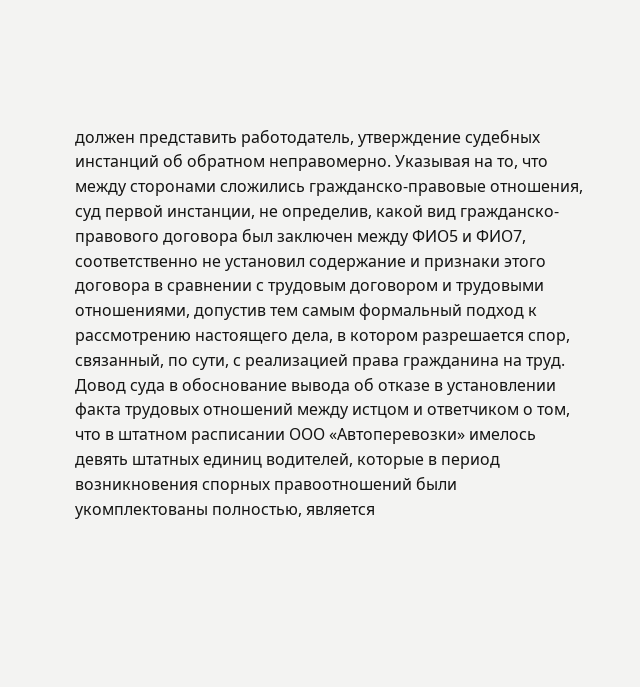должен представить работодатель, утверждение судебных инстанций об обратном неправомерно. Указывая на то, что между сторонами сложились гражданско-правовые отношения, суд первой инстанции, не определив, какой вид гражданско-правового договора был заключен между ФИО5 и ФИО7, соответственно не установил содержание и признаки этого договора в сравнении с трудовым договором и трудовыми отношениями, допустив тем самым формальный подход к рассмотрению настоящего дела, в котором разрешается спор, связанный, по сути, с реализацией права гражданина на труд. Довод суда в обоснование вывода об отказе в установлении факта трудовых отношений между истцом и ответчиком о том, что в штатном расписании ООО «Автоперевозки» имелось девять штатных единиц водителей, которые в период возникновения спорных правоотношений были укомплектованы полностью, является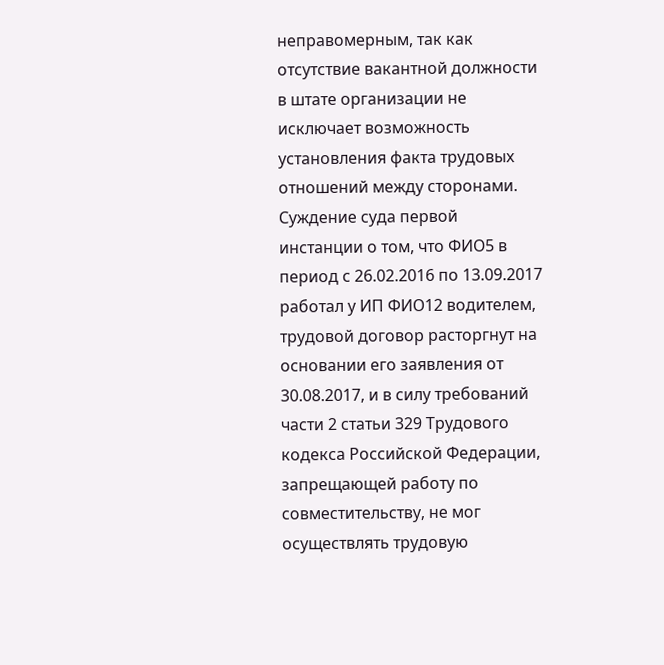неправомерным, так как отсутствие вакантной должности в штате организации не исключает возможность установления факта трудовых отношений между сторонами. Суждение суда первой инстанции о том, что ФИО5 в период с 26.02.2016 по 13.09.2017 работал у ИП ФИО12 водителем, трудовой договор расторгнут на основании его заявления от 30.08.2017, и в силу требований части 2 статьи 329 Трудового кодекса Российской Федерации, запрещающей работу по совместительству, не мог осуществлять трудовую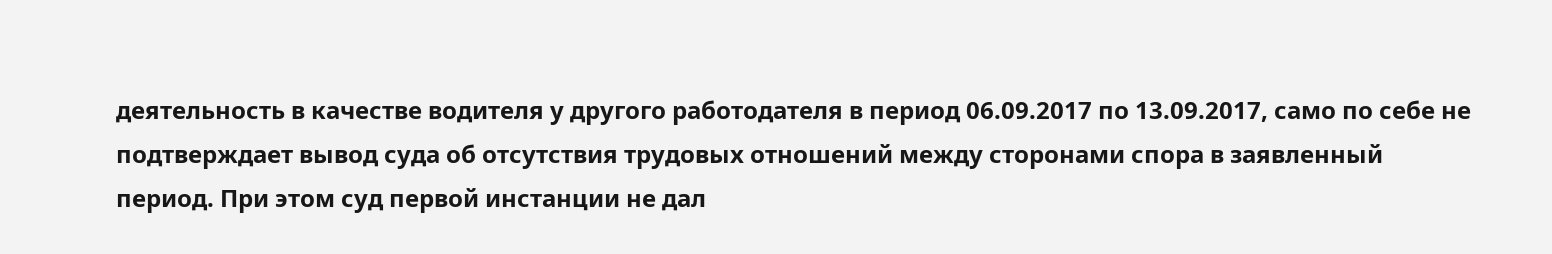деятельность в качестве водителя у другого работодателя в период 06.09.2017 по 13.09.2017, само по себе не подтверждает вывод суда об отсутствия трудовых отношений между сторонами спора в заявленный период. При этом суд первой инстанции не дал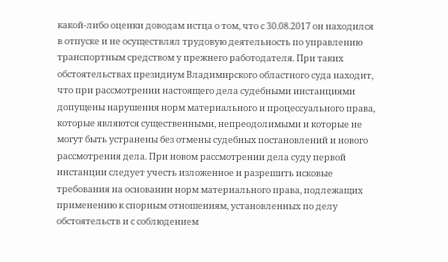какой-либо оценки доводам истца о том, что с 30.08.2017 он находился в отпуске и не осуществлял трудовую деятельность по управлению транспортным средством у прежнего работодателя. При таких обстоятельствах президиум Владимирского областного суда находит, что при рассмотрении настоящего дела судебными инстанциями допущены нарушения норм материального и процессуального права, которые являются существенными, непреодолимыми и которые не могут быть устранены без отмены судебных постановлений и нового рассмотрения дела. При новом рассмотрении дела суду первой инстанции следует учесть изложенное и разрешить исковые требования на основании норм материального права, подлежащих применению к спорным отношениям, установленных по делу обстоятельств и с соблюдением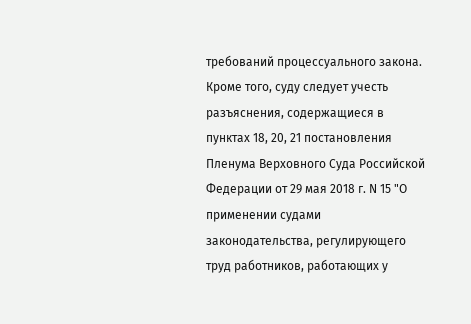требований процессуального закона. Кроме того, суду следует учесть разъяснения, содержащиеся в пунктах 18, 20, 21 постановления Пленума Верховного Суда Российской Федерации от 29 мая 2018 г. N 15 "О применении судами законодательства, регулирующего труд работников, работающих у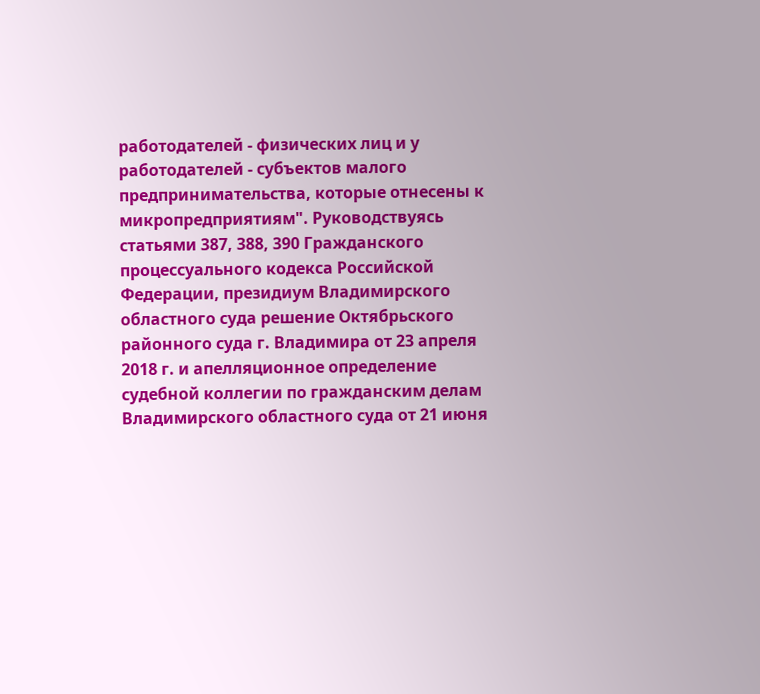работодателей - физических лиц и у работодателей - субъектов малого предпринимательства, которые отнесены к микропредприятиям". Руководствуясь статьями 387, 388, 390 Гражданского процессуального кодекса Российской Федерации, президиум Владимирского областного суда решение Октябрьского районного суда г. Владимира от 23 апреля 2018 г. и апелляционное определение судебной коллегии по гражданским делам Владимирского областного суда от 21 июня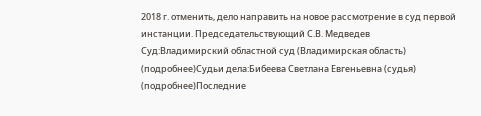2018 г. отменить, дело направить на новое рассмотрение в суд первой инстанции. Председательствующий С.В. Медведев Суд:Владимирский областной суд (Владимирская область) (подробнее)Судьи дела:Бибеева Светлана Евгеньевна (судья) (подробнее)Последние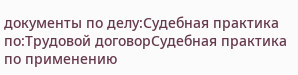документы по делу:Судебная практика по:Трудовой договорСудебная практика по применению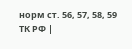норм ст. 56, 57, 58, 59 ТК РФ |